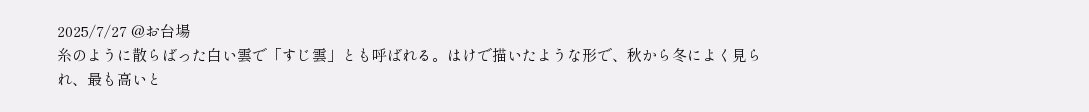2025/7/27 @お台場
糸のように散らばった白い雲で「すじ雲」とも呼ばれる。はけで描いたような形で、秋から冬によく見られ、最も高いと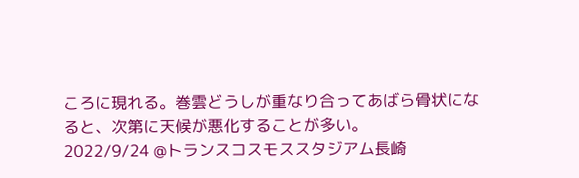ころに現れる。巻雲どうしが重なり合ってあばら骨状になると、次第に天候が悪化することが多い。
2022/9/24 @トランスコスモススタジアム長崎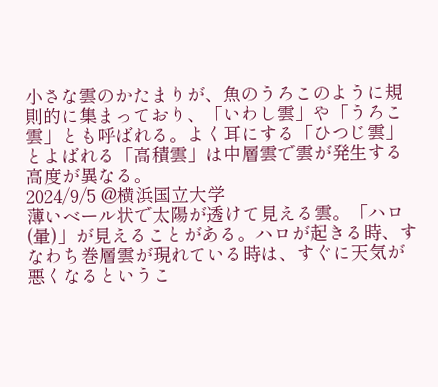小さな雲のかたまりが、魚のうろこのように規則的に集まっており、「いわし雲」や「うろこ雲」とも呼ばれる。よく耳にする「ひつじ雲」とよばれる「高積雲」は中層雲で雲が発生する高度が異なる。
2024/9/5 @横浜国立大学
薄いベール状で太陽が透けて見える雲。「ハロ(暈)」が見えることがある。ハロが起きる時、すなわち巻層雲が現れている時は、すぐに天気が悪くなるというこ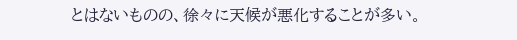とはないものの、徐々に天候が悪化することが多い。